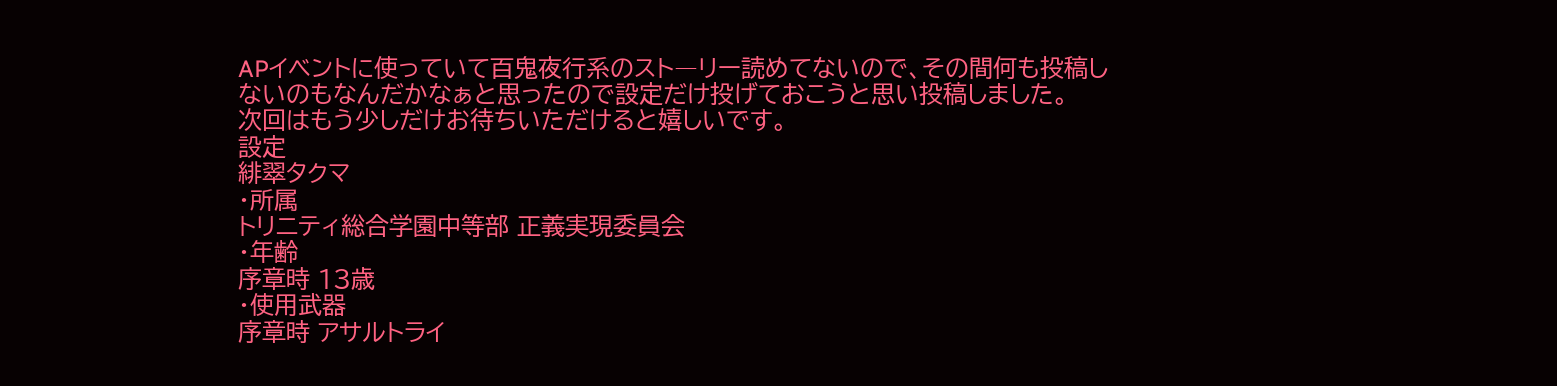APイベントに使っていて百鬼夜行系のスト―リー読めてないので、その間何も投稿しないのもなんだかなぁと思ったので設定だけ投げておこうと思い投稿しました。
次回はもう少しだけお待ちいただけると嬉しいです。
設定
緋翠タクマ
・所属
トリニティ総合学園中等部 正義実現委員会
・年齢
序章時 13歳
・使用武器
序章時 アサルトライ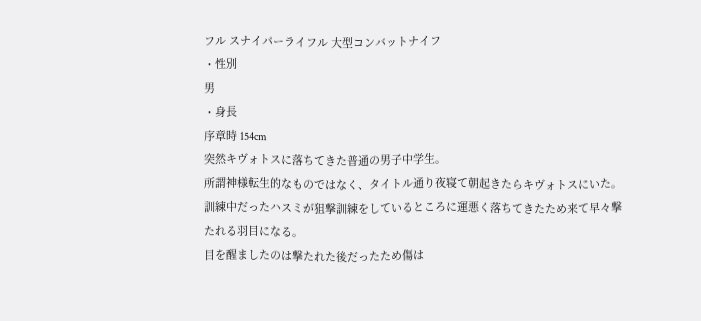フル スナイパーライフル 大型コンバットナイフ
・性別
男
・身長
序章時 154cm
突然キヴォトスに落ちてきた普通の男子中学生。
所謂神様転生的なものではなく、タイトル通り夜寝て朝起きたらキヴォトスにいた。
訓練中だったハスミが狙撃訓練をしているところに運悪く落ちてきたため来て早々撃たれる羽目になる。
目を醒ましたのは撃たれた後だったため傷は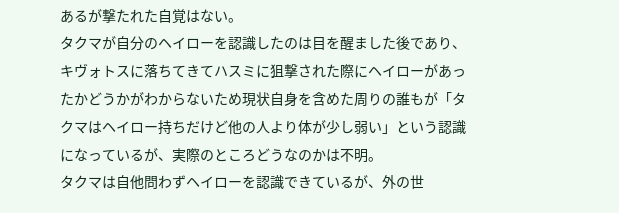あるが撃たれた自覚はない。
タクマが自分のヘイローを認識したのは目を醒ました後であり、キヴォトスに落ちてきてハスミに狙撃された際にヘイローがあったかどうかがわからないため現状自身を含めた周りの誰もが「タクマはヘイロー持ちだけど他の人より体が少し弱い」という認識になっているが、実際のところどうなのかは不明。
タクマは自他問わずヘイローを認識できているが、外の世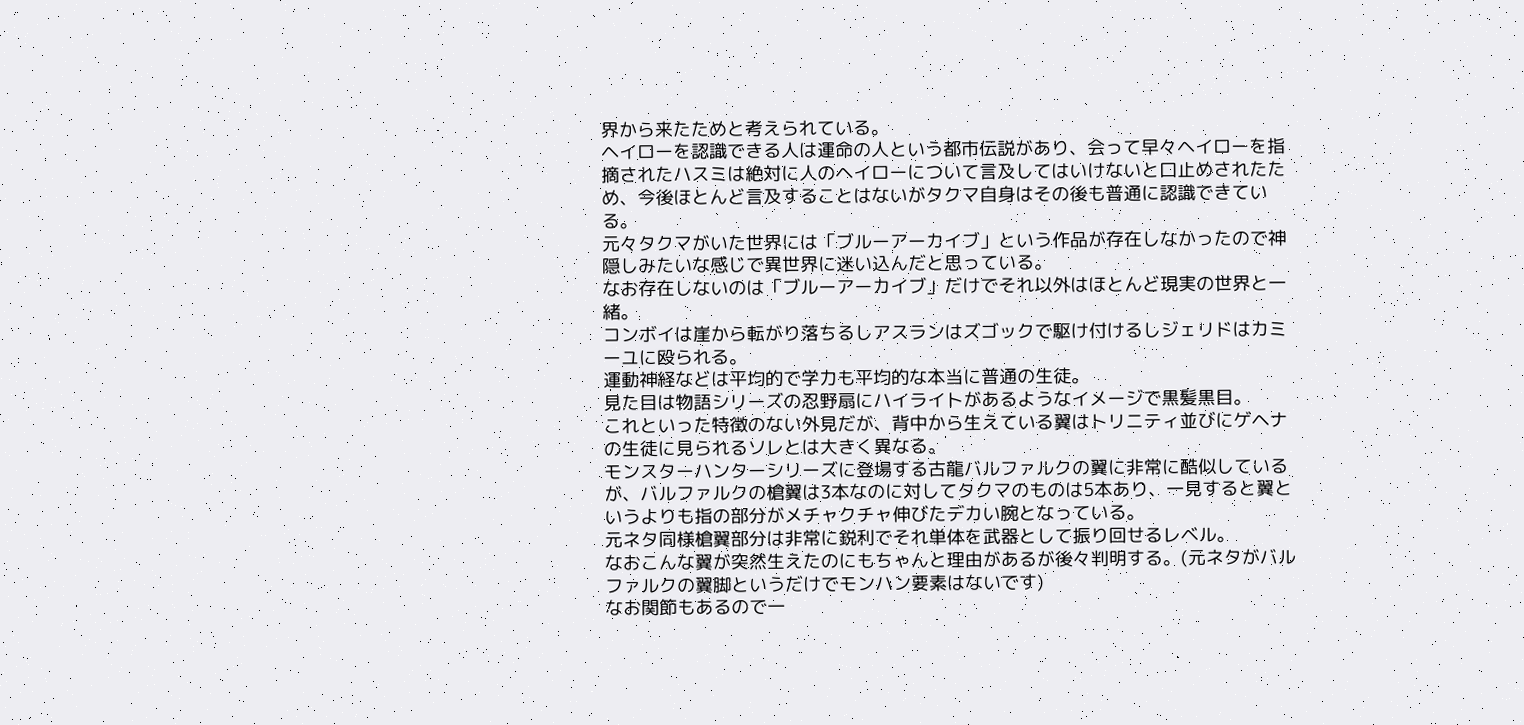界から来たためと考えられている。
ヘイローを認識できる人は運命の人という都市伝説があり、会って早々ヘイローを指摘されたハスミは絶対に人のヘイローについて言及してはいけないと口止めされたため、今後ほとんど言及することはないがタクマ自身はその後も普通に認識できている。
元々タクマがいた世界には「ブルーアーカイブ」という作品が存在しなかったので神隠しみたいな感じで異世界に迷い込んだと思っている。
なお存在しないのは「ブルーアーカイブ」だけでそれ以外はほとんど現実の世界と一緒。
コンボイは崖から転がり落ちるしアスランはズゴックで駆け付けるしジェリドはカミーユに殴られる。
運動神経などは平均的で学力も平均的な本当に普通の生徒。
見た目は物語シリーズの忍野扇にハイライトがあるようなイメージで黒髪黒目。
これといった特徴のない外見だが、背中から生えている翼はトリニティ並びにゲヘナの生徒に見られるソレとは大きく異なる。
モンスターハンターシリーズに登場する古龍バルファルクの翼に非常に酷似しているが、バルファルクの槍翼は3本なのに対してタクマのものは5本あり、一見すると翼というよりも指の部分がメチャクチャ伸びたデカい腕となっている。
元ネタ同様槍翼部分は非常に鋭利でそれ単体を武器として振り回せるレベル。
なおこんな翼が突然生えたのにもちゃんと理由があるが後々判明する。(元ネタがバルファルクの翼脚というだけでモンハン要素はないです)
なお関節もあるので一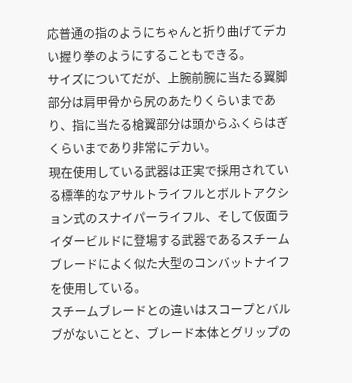応普通の指のようにちゃんと折り曲げてデカい握り拳のようにすることもできる。
サイズについてだが、上腕前腕に当たる翼脚部分は肩甲骨から尻のあたりくらいまであり、指に当たる槍翼部分は頭からふくらはぎくらいまであり非常にデカい。
現在使用している武器は正実で採用されている標準的なアサルトライフルとボルトアクション式のスナイパーライフル、そして仮面ライダービルドに登場する武器であるスチームブレードによく似た大型のコンバットナイフを使用している。
スチームブレードとの違いはスコープとバルブがないことと、ブレード本体とグリップの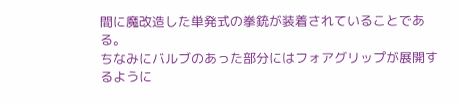間に魔改造した単発式の拳銃が装着されていることである。
ちなみにバルブのあった部分にはフォアグリップが展開するように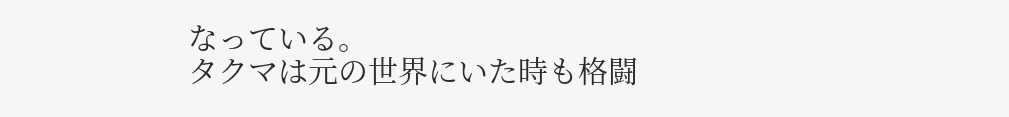なっている。
タクマは元の世界にいた時も格闘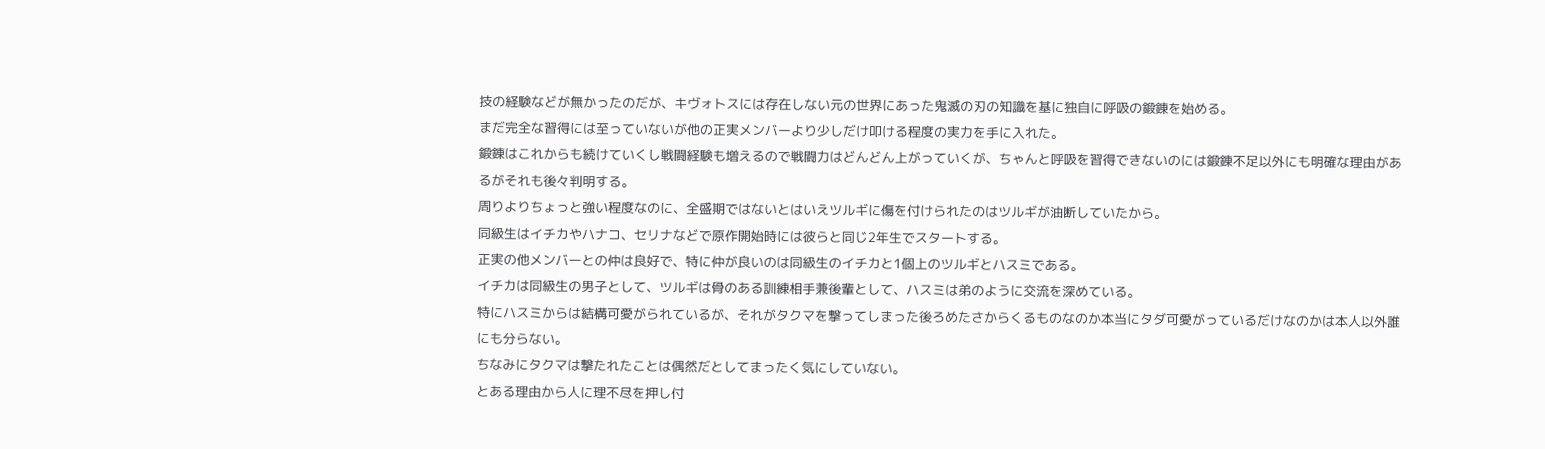技の経験などが無かったのだが、キヴォトスには存在しない元の世界にあった鬼滅の刃の知識を基に独自に呼吸の鍛錬を始める。
まだ完全な習得には至っていないが他の正実メンバーより少しだけ叩ける程度の実力を手に入れた。
鍛錬はこれからも続けていくし戦闘経験も増えるので戦闘力はどんどん上がっていくが、ちゃんと呼吸を習得できないのには鍛錬不足以外にも明確な理由があるがそれも後々判明する。
周りよりちょっと強い程度なのに、全盛期ではないとはいえツルギに傷を付けられたのはツルギが油断していたから。
同級生はイチカやハナコ、セリナなどで原作開始時には彼らと同じ2年生でスタートする。
正実の他メンバーとの仲は良好で、特に仲が良いのは同級生のイチカと1個上のツルギとハスミである。
イチカは同級生の男子として、ツルギは骨のある訓練相手兼後輩として、ハスミは弟のように交流を深めている。
特にハスミからは結構可愛がられているが、それがタクマを撃ってしまった後ろめたさからくるものなのか本当にタダ可愛がっているだけなのかは本人以外誰にも分らない。
ちなみにタクマは撃たれたことは偶然だとしてまったく気にしていない。
とある理由から人に理不尽を押し付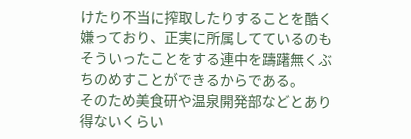けたり不当に搾取したりすることを酷く嫌っており、正実に所属してているのもそういったことをする連中を躊躇無くぶちのめすことができるからである。
そのため美食研や温泉開発部などとあり得ないくらい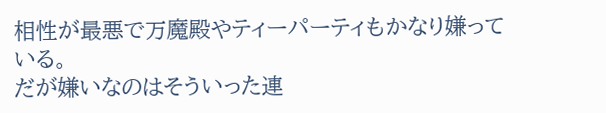相性が最悪で万魔殿やティーパーティもかなり嫌っている。
だが嫌いなのはそういった連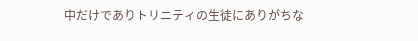中だけでありトリニティの生徒にありがちな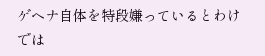ゲヘナ自体を特段嫌っているとわけでは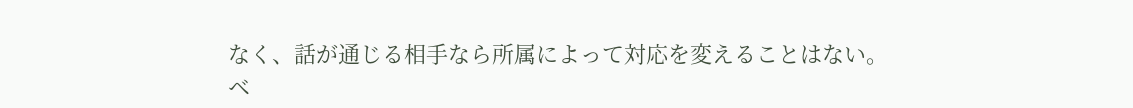なく、話が通じる相手なら所属によって対応を変えることはない。
ベ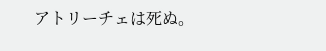アトリーチェは死ぬ。